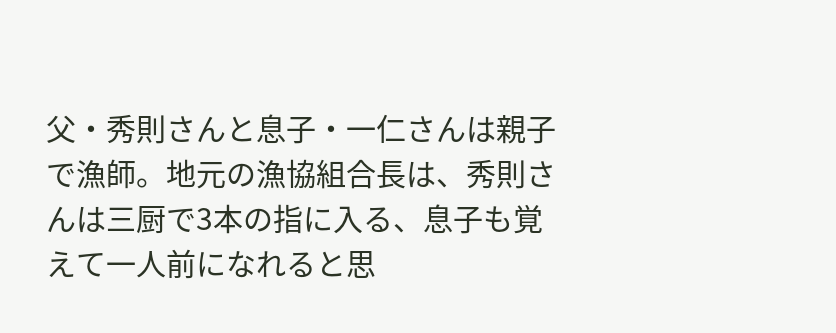父・秀則さんと息子・一仁さんは親子で漁師。地元の漁協組合長は、秀則さんは三厨で3本の指に入る、息子も覚えて一人前になれると思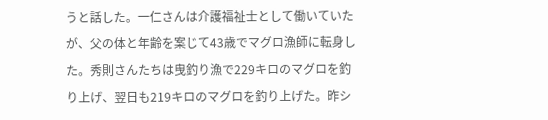うと話した。一仁さんは介護福祉士として働いていたが、父の体と年齢を案じて43歳でマグロ漁師に転身した。秀則さんたちは曳釣り漁で229キロのマグロを釣り上げ、翌日も219キロのマグロを釣り上げた。昨シ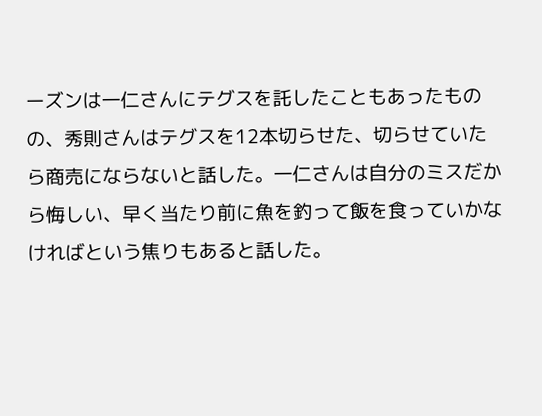ーズンは一仁さんにテグスを託したこともあったものの、秀則さんはテグスを12本切らせた、切らせていたら商売にならないと話した。一仁さんは自分のミスだから悔しい、早く当たり前に魚を釣って飯を食っていかなければという焦りもあると話した。